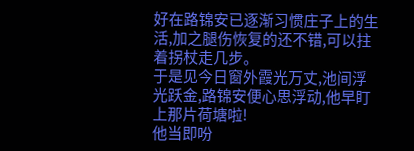好在路锦安已逐渐习惯庄子上的生活,加之腿伤恢复的还不错,可以拄着拐杖走几步。
于是见今日窗外霞光万丈,池间浮光跃金,路锦安便心思浮动,他早盯上那片荷塘啦!
他当即吩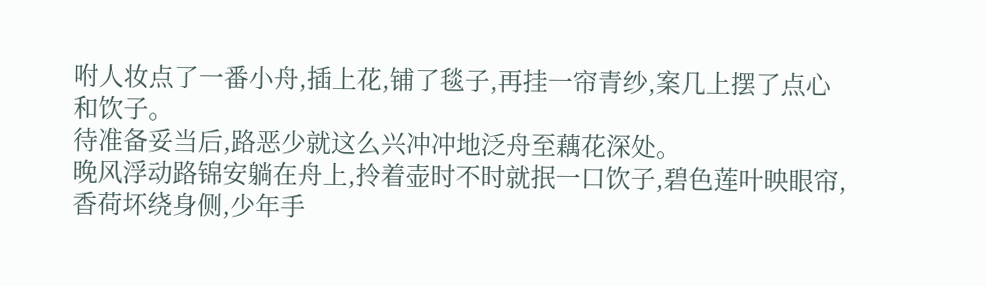咐人妆点了一番小舟,插上花,铺了毯子,再挂一帘青纱,案几上摆了点心和饮子。
待准备妥当后,路恶少就这么兴冲冲地泛舟至藕花深处。
晚风浮动路锦安躺在舟上,拎着壶时不时就抿一口饮子,碧色莲叶映眼帘,香荷坏绕身侧,少年手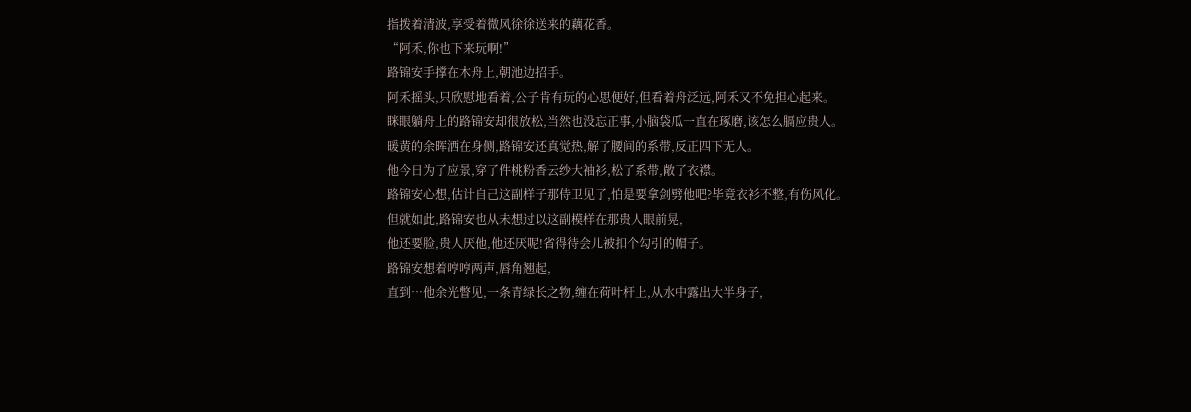指拨着清波,享受着微风徐徐送来的藕花香。
“阿禾,你也下来玩啊!”
路锦安手撑在木舟上,朝池边招手。
阿禾摇头,只欣慰地看着,公子肯有玩的心思便好,但看着舟泛远,阿禾又不免担心起来。
眯眼躺舟上的路锦安却很放松,当然也没忘正事,小脑袋瓜一直在琢磨,该怎么膈应贵人。
暖黄的余晖洒在身侧,路锦安还真觉热,解了腰间的系带,反正四下无人。
他今日为了应景,穿了件桃粉香云纱大袖衫,松了系带,敞了衣襟。
路锦安心想,估计自己这副样子那侍卫见了,怕是要拿剑劈他吧?毕竟衣衫不整,有伤风化。
但就如此,路锦安也从未想过以这副模样在那贵人眼前晃,
他还要脸,贵人厌他,他还厌呢!省得待会儿被扣个勾引的帽子。
路锦安想着哼哼两声,唇角翘起,
直到…他余光瞥见,一条青绿长之物,缠在荷叶杆上,从水中露出大半身子,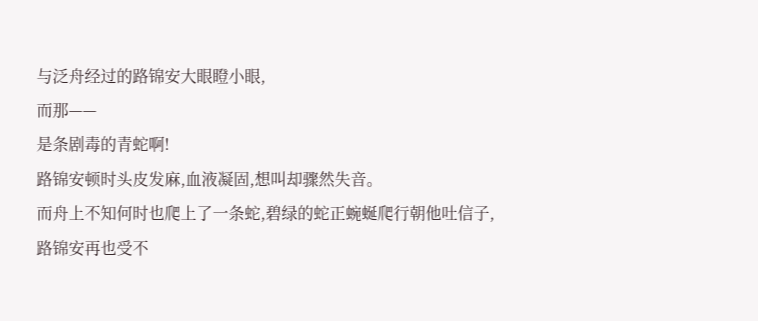与泛舟经过的路锦安大眼瞪小眼,
而那——
是条剧毒的青蛇啊!
路锦安顿时头皮发麻,血液凝固,想叫却骤然失音。
而舟上不知何时也爬上了一条蛇,碧绿的蛇正蜿蜒爬行朝他吐信子,
路锦安再也受不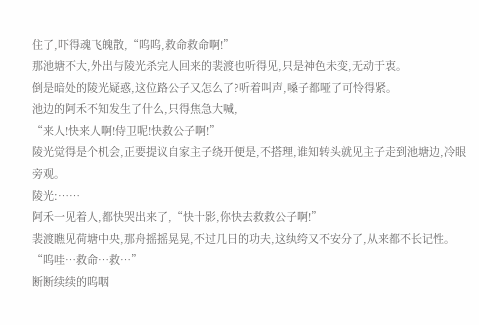住了,吓得魂飞魄散,“呜呜,救命救命啊!”
那池塘不大,外出与陵光杀完人回来的裴渡也听得见,只是神色未变,无动于衷。
倒是暗处的陵光疑惑,这位路公子又怎么了?听着叫声,嗓子都哑了可怜得紧。
池边的阿禾不知发生了什么,只得焦急大喊,
“来人!快来人啊!侍卫呢!快救公子啊!”
陵光觉得是个机会,正要提议自家主子绕开便是,不搭理,谁知转头就见主子走到池塘边,冷眼旁观。
陵光:……
阿禾一见着人,都快哭出来了,“快十影,你快去救救公子啊!”
裴渡瞧见荷塘中央,那舟摇摇晃晃,不过几日的功夫,这纨绔又不安分了,从来都不长记性。
“呜哇…救命…救…”
断断续续的呜咽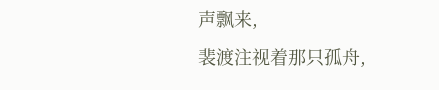声飘来,
裴渡注视着那只孤舟,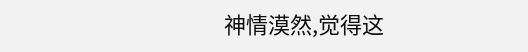神情漠然,觉得这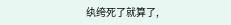纨绔死了就算了,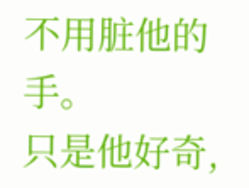不用脏他的手。
只是他好奇,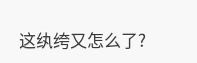这纨绔又怎么了?